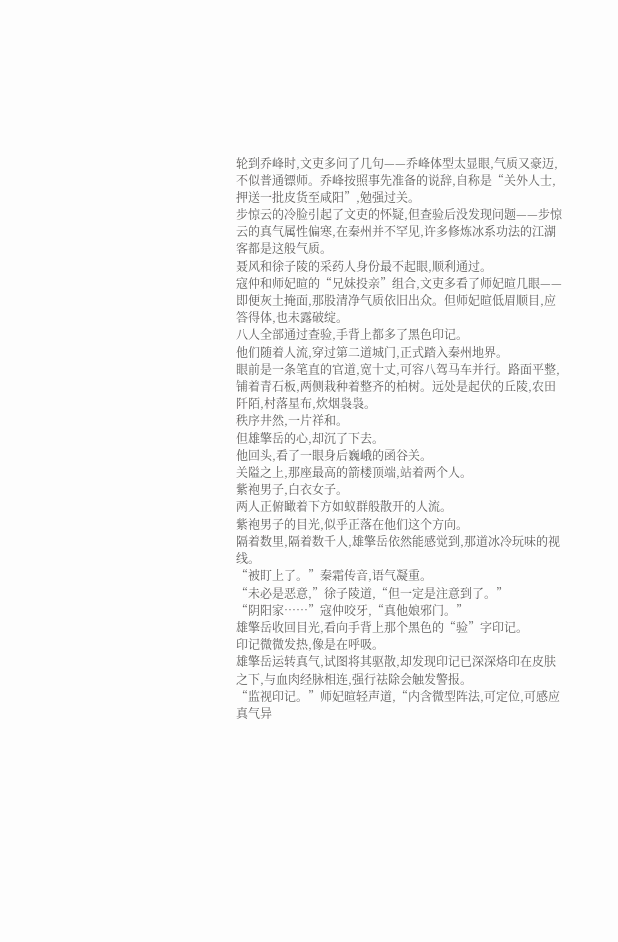轮到乔峰时,文吏多问了几句——乔峰体型太显眼,气质又豪迈,不似普通镖师。乔峰按照事先准备的说辞,自称是“关外人士,押送一批皮货至咸阳”,勉强过关。
步惊云的冷脸引起了文吏的怀疑,但查验后没发现问题——步惊云的真气属性偏寒,在秦州并不罕见,许多修炼冰系功法的江湖客都是这般气质。
聂风和徐子陵的采药人身份最不起眼,顺利通过。
寇仲和师妃暄的“兄妹投亲”组合,文吏多看了师妃暄几眼——即便灰土掩面,那股清净气质依旧出众。但师妃暄低眉顺目,应答得体,也未露破绽。
八人全部通过查验,手背上都多了黑色印记。
他们随着人流,穿过第二道城门,正式踏入秦州地界。
眼前是一条笔直的官道,宽十丈,可容八驾马车并行。路面平整,铺着青石板,两侧栽种着整齐的柏树。远处是起伏的丘陵,农田阡陌,村落星布,炊烟袅袅。
秩序井然,一片祥和。
但雄擎岳的心,却沉了下去。
他回头,看了一眼身后巍峨的函谷关。
关隘之上,那座最高的箭楼顶端,站着两个人。
紫袍男子,白衣女子。
两人正俯瞰着下方如蚁群般散开的人流。
紫袍男子的目光,似乎正落在他们这个方向。
隔着数里,隔着数千人,雄擎岳依然能感觉到,那道冰冷玩味的视线。
“被盯上了。”秦霜传音,语气凝重。
“未必是恶意,”徐子陵道,“但一定是注意到了。”
“阴阳家……”寇仲咬牙,“真他娘邪门。”
雄擎岳收回目光,看向手背上那个黑色的“验”字印记。
印记微微发热,像是在呼吸。
雄擎岳运转真气,试图将其驱散,却发现印记已深深烙印在皮肤之下,与血肉经脉相连,强行祛除会触发警报。
“监视印记。”师妃暄轻声道,“内含微型阵法,可定位,可感应真气异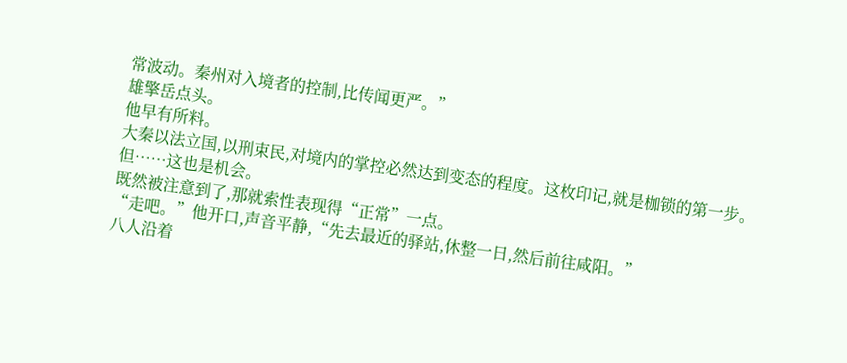常波动。秦州对入境者的控制,比传闻更严。”
雄擎岳点头。
他早有所料。
大秦以法立国,以刑束民,对境内的掌控必然达到变态的程度。这枚印记,就是枷锁的第一步。
但……这也是机会。
既然被注意到了,那就索性表现得“正常”一点。
“走吧。”他开口,声音平静,“先去最近的驿站,休整一日,然后前往咸阳。”
八人沿着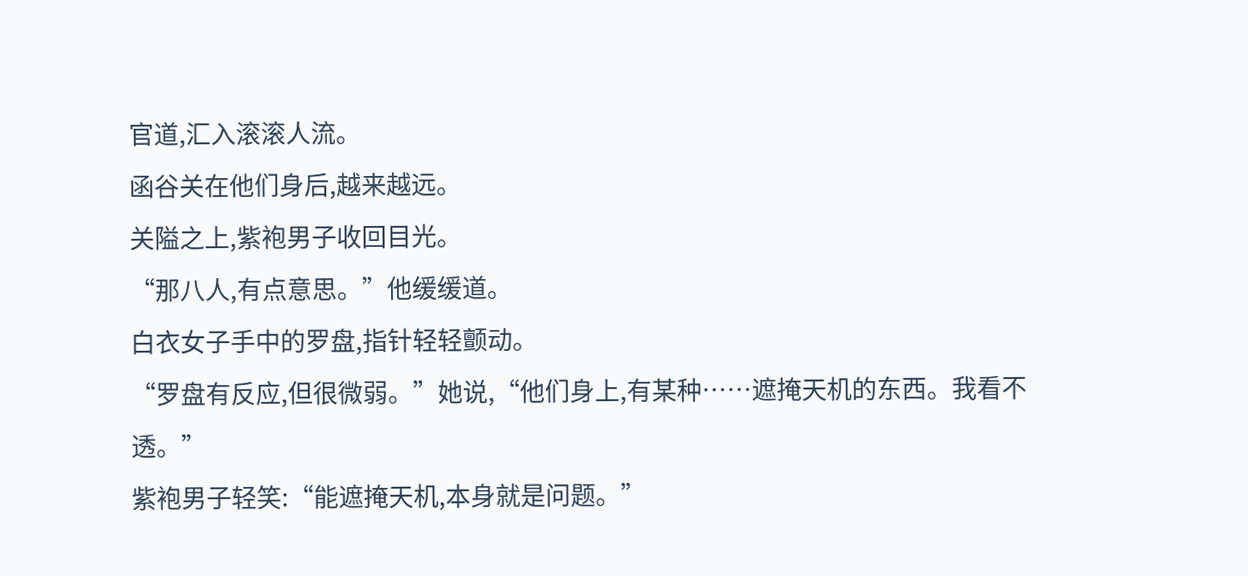官道,汇入滚滚人流。
函谷关在他们身后,越来越远。
关隘之上,紫袍男子收回目光。
“那八人,有点意思。”他缓缓道。
白衣女子手中的罗盘,指针轻轻颤动。
“罗盘有反应,但很微弱。”她说,“他们身上,有某种……遮掩天机的东西。我看不透。”
紫袍男子轻笑:“能遮掩天机,本身就是问题。”